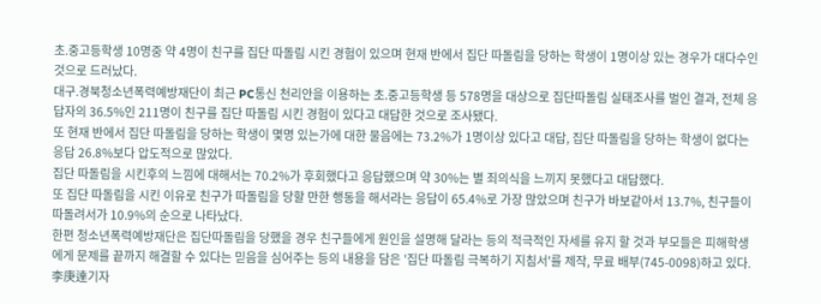초.중고등학생 10명중 약 4명이 친구를 집단 따돌림 시킨 경험이 있으며 현재 반에서 집단 따돌림을 당하는 학생이 1명이상 있는 경우가 대다수인 것으로 드러났다.
대구.경북청소년폭력예방재단이 최근 PC통신 천리안을 이용하는 초.중고등학생 등 578명을 대상으로 집단따돌림 실태조사를 벌인 결과, 전체 응답자의 36.5%인 211명이 친구를 집단 따돌림 시킨 경험이 있다고 대답한 것으로 조사됐다.
또 현재 반에서 집단 따돌림을 당하는 학생이 몇명 있는가에 대한 물음에는 73.2%가 1명이상 있다고 대답, 집단 따돌림을 당하는 학생이 없다는 응답 26.8%보다 압도적으로 많았다.
집단 따돌림을 시킨후의 느낌에 대해서는 70.2%가 후회했다고 응답했으며 약 30%는 별 죄의식을 느끼지 못했다고 대답했다.
또 집단 따돌림을 시킨 이유로 친구가 따돌림을 당할 만한 행동을 해서라는 응답이 65.4%로 가장 많았으며 친구가 바보같아서 13.7%, 친구들이 따돌려서가 10.9%의 순으로 나타났다.
한편 청소년폭력예방재단은 집단따돌림을 당했을 경우 친구들에게 원인을 설명해 달라는 등의 적극적인 자세를 유지 할 것과 부모들은 피해학생에게 문제를 끝까지 해결할 수 있다는 믿음을 심어주는 등의 내용을 담은 '집단 따돌림 극복하기 지침서'를 제작, 무료 배부(745-0098)하고 있다.
李庚達기자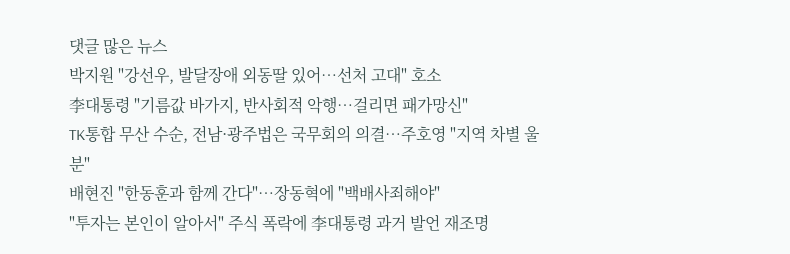댓글 많은 뉴스
박지원 "강선우, 발달장애 외동딸 있어…선처 고대" 호소
李대통령 "기름값 바가지, 반사회적 악행…걸리면 패가망신"
TK통합 무산 수순, 전남·광주법은 국무회의 의결…주호영 "지역 차별 울분"
배현진 "한동훈과 함께 간다"…장동혁에 "백배사죄해야"
"투자는 본인이 알아서" 주식 폭락에 李대통령 과거 발언 재조명